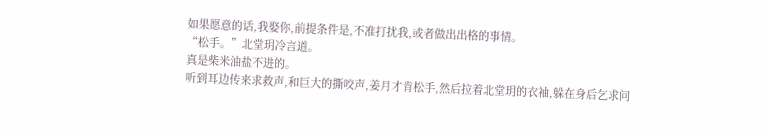如果愿意的话,我娶你,前提条件是,不准打扰我,或者做出出格的事情。
“松手。”北堂玥冷言道。
真是柴米油盐不进的。
听到耳边传来求救声,和巨大的撕咬声,姜月才肯松手,然后拉着北堂玥的衣袖,躲在身后乞求问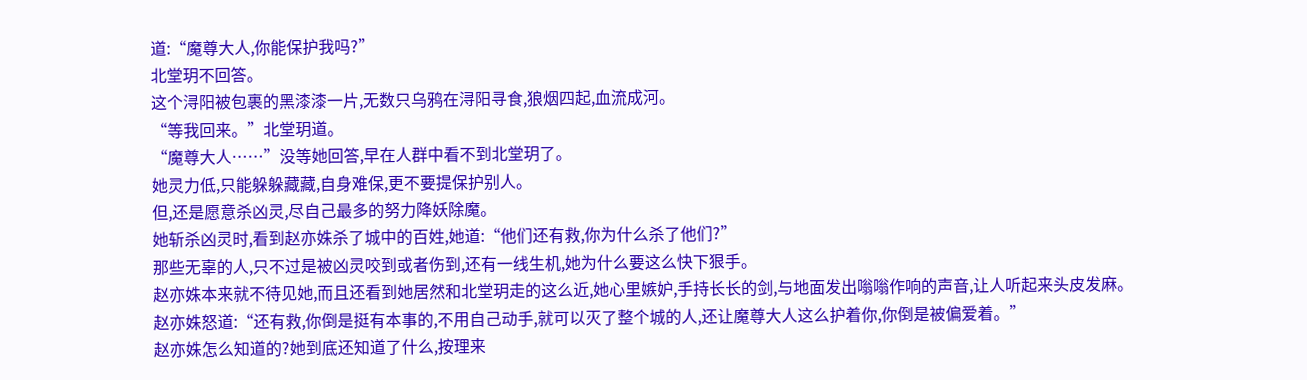道:“魔尊大人,你能保护我吗?”
北堂玥不回答。
这个浔阳被包裹的黑漆漆一片,无数只乌鸦在浔阳寻食,狼烟四起,血流成河。
“等我回来。”北堂玥道。
“魔尊大人……”没等她回答,早在人群中看不到北堂玥了。
她灵力低,只能躲躲藏藏,自身难保,更不要提保护别人。
但,还是愿意杀凶灵,尽自己最多的努力降妖除魔。
她斩杀凶灵时,看到赵亦姝杀了城中的百姓,她道:“他们还有救,你为什么杀了他们?”
那些无辜的人,只不过是被凶灵咬到或者伤到,还有一线生机,她为什么要这么快下狠手。
赵亦姝本来就不待见她,而且还看到她居然和北堂玥走的这么近,她心里嫉妒,手持长长的剑,与地面发出嗡嗡作响的声音,让人听起来头皮发麻。
赵亦姝怒道:“还有救,你倒是挺有本事的,不用自己动手,就可以灭了整个城的人,还让魔尊大人这么护着你,你倒是被偏爱着。”
赵亦姝怎么知道的?她到底还知道了什么,按理来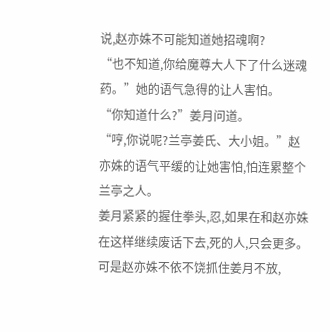说,赵亦姝不可能知道她招魂啊?
“也不知道,你给魔尊大人下了什么迷魂药。”她的语气急得的让人害怕。
“你知道什么?”姜月问道。
“哼,你说呢?兰亭姜氏、大小姐。”赵亦姝的语气平缓的让她害怕,怕连累整个兰亭之人。
姜月紧紧的握住拳头,忍,如果在和赵亦姝在这样继续废话下去,死的人,只会更多。
可是赵亦姝不依不饶抓住姜月不放,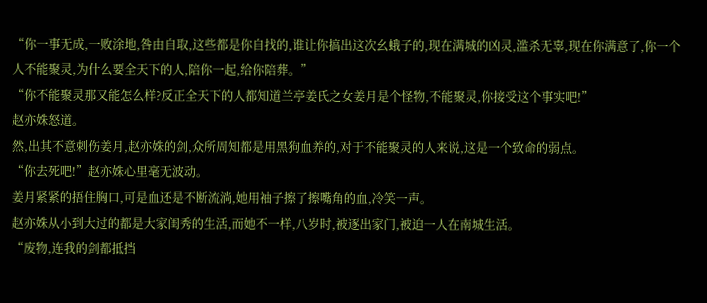“你一事无成,一败涂地,咎由自取,这些都是你自找的,谁让你搞出这次幺蛾子的,现在满城的凶灵,滥杀无辜,现在你满意了,你一个人不能聚灵,为什么要全天下的人,陪你一起,给你陪葬。”
“你不能聚灵那又能怎么样?反正全天下的人都知道兰亭姜氏之女姜月是个怪物,不能聚灵,你接受这个事实吧!”
赵亦姝怒道。
然,出其不意刺伤姜月,赵亦姝的剑,众所周知都是用黑狗血养的,对于不能聚灵的人来说,这是一个致命的弱点。
“你去死吧!”赵亦姝心里毫无波动。
姜月紧紧的捂住胸口,可是血还是不断流淌,她用袖子擦了擦嘴角的血,冷笑一声。
赵亦姝从小到大过的都是大家闺秀的生活,而她不一样,八岁时,被逐出家门,被迫一人在南城生活。
“废物,连我的剑都抵挡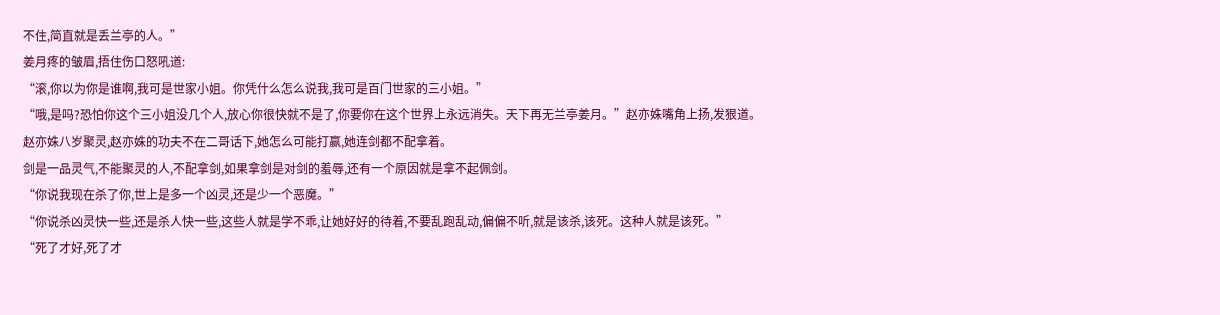不住,简直就是丢兰亭的人。”
姜月疼的皱眉,捂住伤口怒吼道:
“滚,你以为你是谁啊,我可是世家小姐。你凭什么怎么说我,我可是百门世家的三小姐。”
“哦,是吗?恐怕你这个三小姐没几个人,放心你很快就不是了,你要你在这个世界上永远消失。天下再无兰亭姜月。”赵亦姝嘴角上扬,发狠道。
赵亦姝八岁聚灵,赵亦姝的功夫不在二哥话下,她怎么可能打赢,她连剑都不配拿着。
剑是一品灵气,不能聚灵的人,不配拿剑,如果拿剑是对剑的羞辱,还有一个原因就是拿不起佩剑。
“你说我现在杀了你,世上是多一个凶灵,还是少一个恶魔。”
“你说杀凶灵快一些,还是杀人快一些,这些人就是学不乖,让她好好的待着,不要乱跑乱动,偏偏不听,就是该杀,该死。这种人就是该死。”
“死了才好,死了才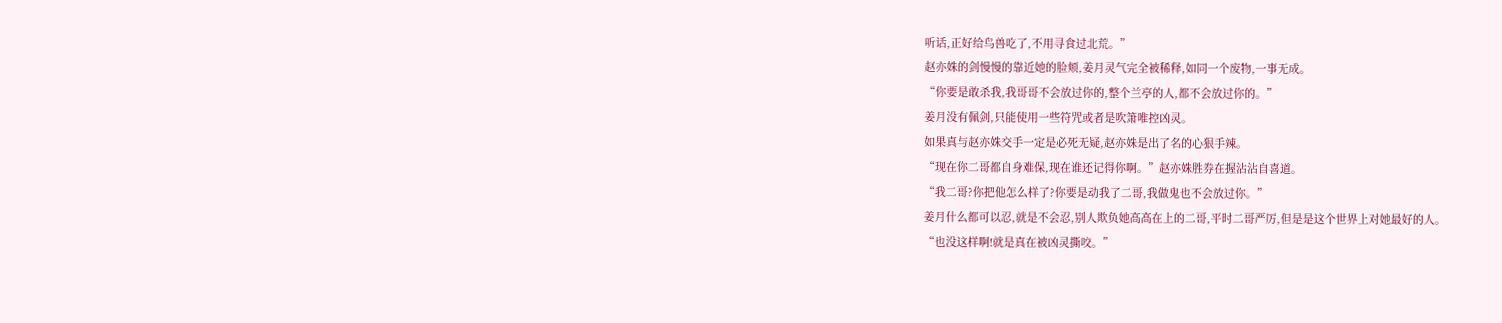听话,正好给鸟兽吃了,不用寻食过北荒。”
赵亦姝的剑慢慢的靠近她的脸颊,姜月灵气完全被稀释,如同一个废物,一事无成。
“你要是敢杀我,我哥哥不会放过你的,整个兰亭的人,都不会放过你的。”
姜月没有佩剑,只能使用一些符咒或者是吹箫唯控凶灵。
如果真与赵亦姝交手一定是必死无疑,赵亦姝是出了名的心狠手辣。
“现在你二哥都自身难保,现在谁还记得你啊。”赵亦姝胜券在握沾沾自喜道。
“我二哥?你把他怎么样了?你要是动我了二哥,我做鬼也不会放过你。”
姜月什么都可以忍,就是不会忍,别人欺负她高高在上的二哥,平时二哥严厉,但是是这个世界上对她最好的人。
“也没这样啊!就是真在被凶灵撕咬。”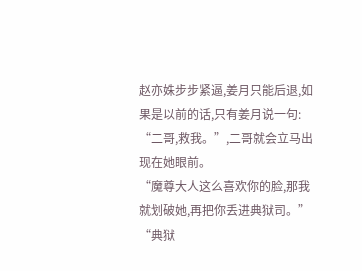赵亦姝步步紧逼,姜月只能后退,如果是以前的话,只有姜月说一句:
“二哥,救我。”,二哥就会立马出现在她眼前。
“魔尊大人这么喜欢你的脸,那我就划破她,再把你丢进典狱司。”
“典狱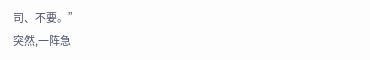司、不要。”
突然,一阵急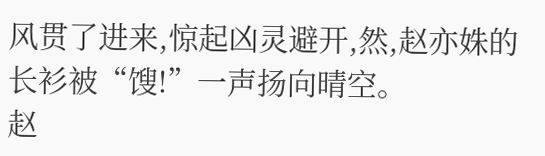风贯了进来,惊起凶灵避开,然,赵亦姝的长衫被“馊!”一声扬向晴空。
赵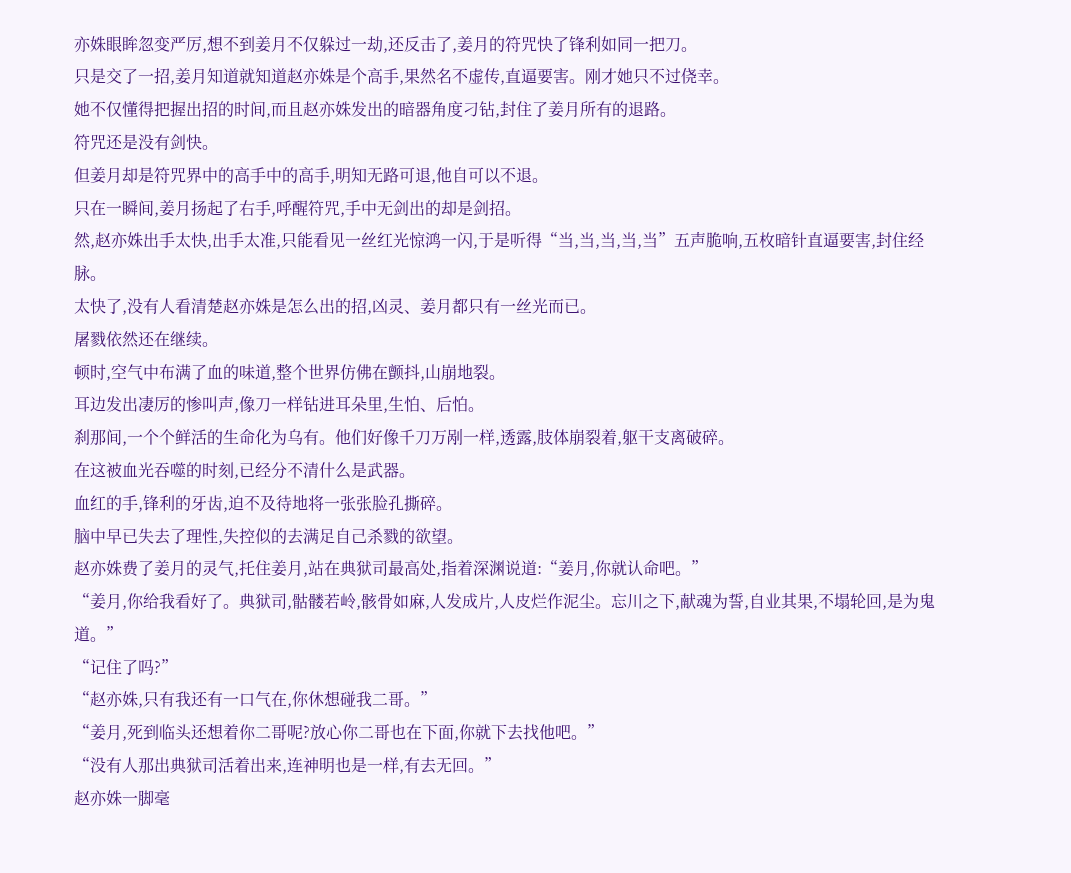亦姝眼眸忽变严厉,想不到姜月不仅躲过一劫,还反击了,姜月的符咒快了锋利如同一把刀。
只是交了一招,姜月知道就知道赵亦姝是个高手,果然名不虚传,直逼要害。刚才她只不过侥幸。
她不仅懂得把握出招的时间,而且赵亦姝发出的暗器角度刁钻,封住了姜月所有的退路。
符咒还是没有剑快。
但姜月却是符咒界中的高手中的高手,明知无路可退,他自可以不退。
只在一瞬间,姜月扬起了右手,呼醒符咒,手中无剑出的却是剑招。
然,赵亦姝出手太快,出手太准,只能看见一丝红光惊鸿一闪,于是听得“当,当,当,当,当”五声脆响,五枚暗针直逼要害,封住经脉。
太快了,没有人看清楚赵亦姝是怎么出的招,凶灵、姜月都只有一丝光而已。
屠戮依然还在继续。
顿时,空气中布满了血的味道,整个世界仿佛在颤抖,山崩地裂。
耳边发出凄厉的惨叫声,像刀一样钻进耳朵里,生怕、后怕。
刹那间,一个个鲜活的生命化为乌有。他们好像千刀万剐一样,透露,肢体崩裂着,躯干支离破碎。
在这被血光吞噬的时刻,已经分不清什么是武器。
血红的手,锋利的牙齿,迫不及待地将一张张脸孔撕碎。
脑中早已失去了理性,失控似的去满足自己杀戮的欲望。
赵亦姝费了姜月的灵气,托住姜月,站在典狱司最高处,指着深渊说道:“姜月,你就认命吧。”
“姜月,你给我看好了。典狱司,骷髅若岭,骸骨如麻,人发成片,人皮烂作泥尘。忘川之下,献魂为誓,自业其果,不塌轮回,是为鬼道。”
“记住了吗?”
“赵亦姝,只有我还有一口气在,你休想碰我二哥。”
“姜月,死到临头还想着你二哥呢?放心你二哥也在下面,你就下去找他吧。”
“没有人那出典狱司活着出来,连神明也是一样,有去无回。”
赵亦姝一脚毫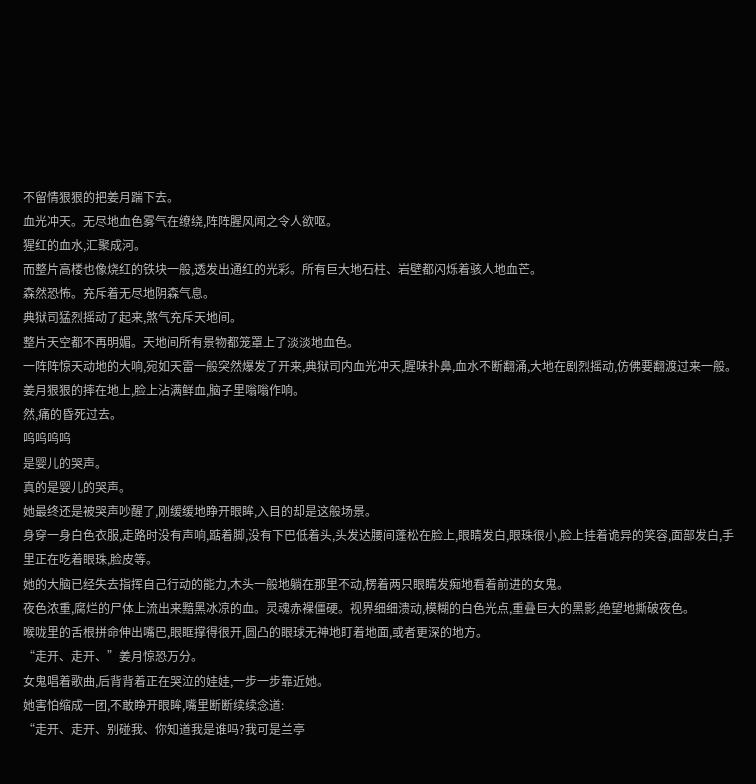不留情狠狠的把姜月踹下去。
血光冲天。无尽地血色雾气在缭绕,阵阵腥风闻之令人欲呕。
猩红的血水,汇聚成河。
而整片高楼也像烧红的铁块一般,透发出通红的光彩。所有巨大地石柱、岩壁都闪烁着骇人地血芒。
森然恐怖。充斥着无尽地阴森气息。
典狱司猛烈摇动了起来,煞气充斥天地间。
整片天空都不再明媚。天地间所有景物都笼罩上了淡淡地血色。
一阵阵惊天动地的大响,宛如天雷一般突然爆发了开来,典狱司内血光冲天,腥味扑鼻,血水不断翻涌,大地在剧烈摇动,仿佛要翻渡过来一般。
姜月狠狠的摔在地上,脸上沾满鲜血,脑子里嗡嗡作响。
然,痛的昏死过去。
呜呜呜呜
是婴儿的哭声。
真的是婴儿的哭声。
她最终还是被哭声吵醒了,刚缓缓地睁开眼眸,入目的却是这般场景。
身穿一身白色衣服,走路时没有声响,踮着脚,没有下巴低着头,头发达腰间蓬松在脸上,眼睛发白,眼珠很小,脸上挂着诡异的笑容,面部发白,手里正在吃着眼珠,脸皮等。
她的大脑已经失去指挥自己行动的能力,木头一般地躺在那里不动,楞着两只眼睛发痴地看着前进的女鬼。
夜色浓重,腐烂的尸体上流出来黯黑冰凉的血。灵魂赤裸僵硬。视界细细溃动,模糊的白色光点,重叠巨大的黑影,绝望地撕破夜色。
喉咙里的舌根拼命伸出嘴巴,眼眶撑得很开,圆凸的眼球无神地盯着地面,或者更深的地方。
“走开、走开、”姜月惊恐万分。
女鬼唱着歌曲,后背背着正在哭泣的娃娃,一步一步靠近她。
她害怕缩成一团,不敢睁开眼眸,嘴里断断续续念道:
“走开、走开、别碰我、你知道我是谁吗?我可是兰亭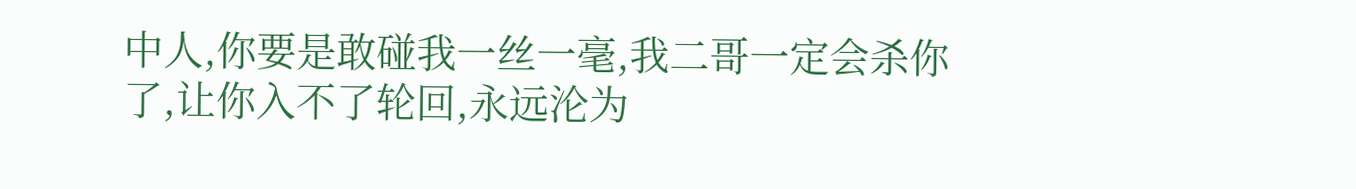中人,你要是敢碰我一丝一毫,我二哥一定会杀你了,让你入不了轮回,永远沦为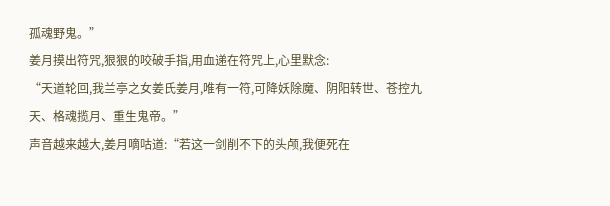孤魂野鬼。”
姜月摸出符咒,狠狠的咬破手指,用血递在符咒上,心里默念:
“天道轮回,我兰亭之女姜氏姜月,唯有一符,可降妖除魔、阴阳转世、苍控九天、格魂揽月、重生鬼帝。”
声音越来越大,姜月嘀咕道:“若这一剑削不下的头颅,我便死在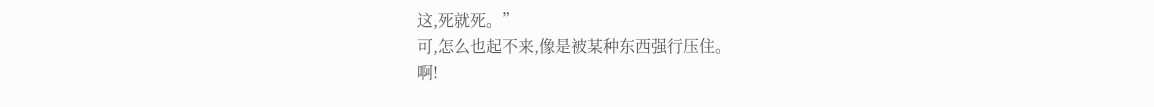这,死就死。”
可,怎么也起不来,像是被某种东西强行压住。
啊!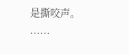是撕咬声。
……